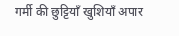गर्मी की छुट्टियाँ खुशियाँ अपार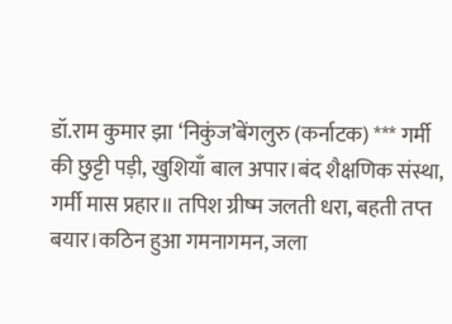डॉ.राम कुमार झा ‘निकुंज’बेंगलुरु (कर्नाटक) *** गर्मी की छुट्टी पड़ी, खुशियाँ बाल अपार।बंद शैक्षणिक संस्था, गर्मी मास प्रहार॥ तपिश ग्रीष्म जलती धरा, बहती तप्त बयार।कठिन हुआ गमनागमन, जला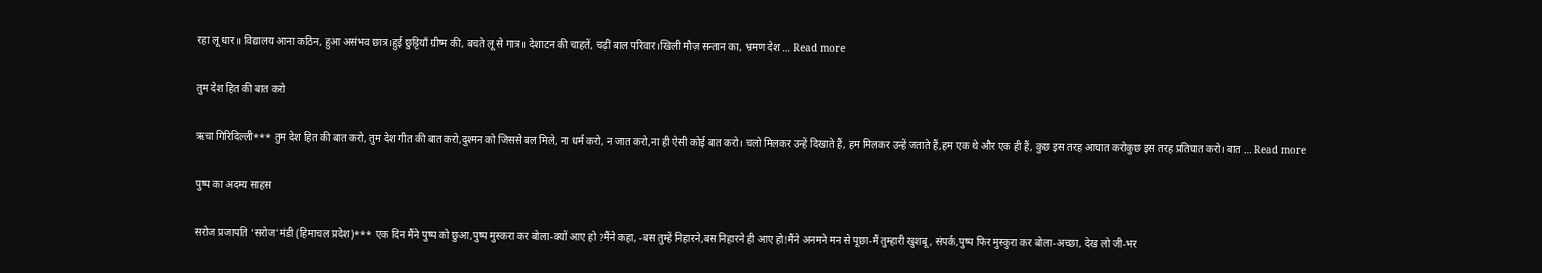रहा लू धार॥ विद्यालय आना कठिन, हुआ असंभव छात्र।हुई छुट्टियाँ ग्रीष्म की, बचते लू से गात्र॥ देशाटन की चाहतें, चढ़ीं बाल परिवार।खिली मौज़ सन्तान का, भ्रमण देश … Read more

तुम देश हित की बात करो

ऋचा गिरिदिल्ली*** तुम देश हित की बात करो, तुम देश गीत की बात करो,दुश्मन को जिससे बल मिले, ना धर्म करो, न जात करो,ना ही ऐसी कोई बात करो। चलो मिलकर उन्हें दिखाते हैं, हम मिलकर उन्हें जताते हैं,हम एक थे और एक ही हैं, कुछ इस तरह आघात करोकुछ इस तरह प्रतिघात करो। बात … Read more

पुष्प का अदम्य साहस

सरोज प्रजापति ‘सरोज’मंडी (हिमाचल प्रदेश)*** एक दिन मैंने पुष्प को छुआ,पुष्प मुस्करा कर बोला-क्यों आए हो ?मैंने कहा, -बस तुम्हें निहारने,बस निहारने ही आए हो!मैंने अनमने मन से पूछा-मैं तुम्हारी खुशबू, संपर्क,पुष्प फिर मुस्कुरा कर बोला-अच्छा, देख लो जी-भर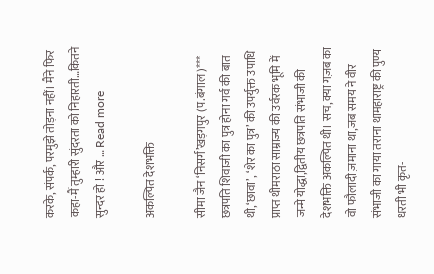करके, संपर्क, परमुझे तोड़ना नहीं। मैंने फिर कहा-मैं तुम्हारी सुंदरता को निहारती…कितने सुन्दर हो ! और … Read more

अकल्पित देशभक्ति

सीमा जैन ‘निसर्ग’खड़गपुर (प.बंगाल)*** छत्रपति शिवाजी का पुत्र होना गर्व की बात थी,‘छावा’, ‘शेर का पुत्र’ की उपर्युक्त उपाधि प्राप्त थीमराठा साम्राज्य की उर्वरक भूमि में जन्मे योद्धा,द्वितीय छत्रपति संभाजी की देशभक्ति अकल्पित थी। सच, क्या गज़ब का वो फौलादी ज़माना था,जब समय ने वीर संभाजी का गाया तराना थामहाराष्ट्र की पुण्य धरती भी कृत-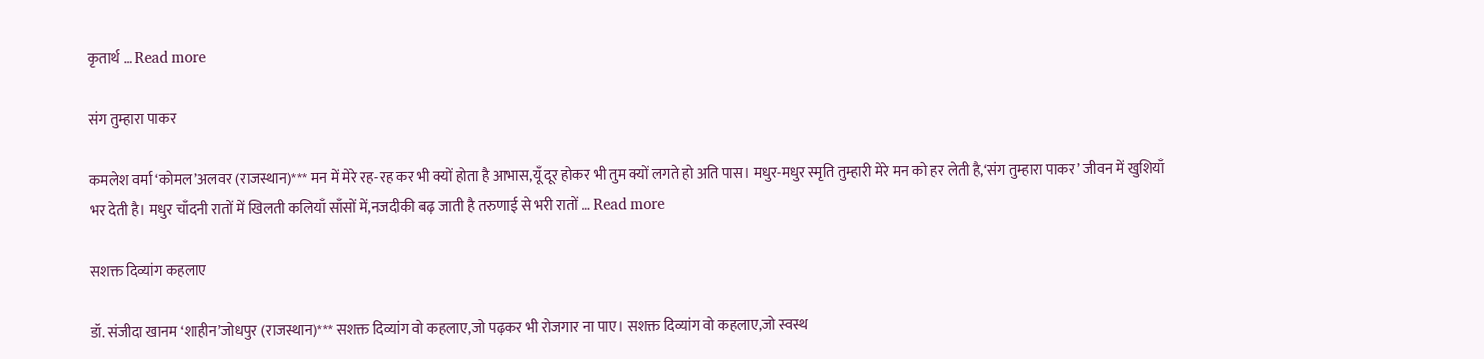कृतार्थ … Read more

संग तुम्हारा पाकर

कमलेश वर्मा ‘कोमल’अलवर (राजस्थान)*** मन में मेरे रह-रह कर भी क्यों होता है आभास,यूँ दूर होकर भी तुम क्यों लगते हो अति पास। मधुर-मधुर स्मृति तुम्हारी मेरे मन को हर लेती है,‘संग तुम्हारा पाकर’ जीवन में खुशियाँ भर देती है। मधुर चाँदनी रातों में खिलती कलियाँ साँसों में,नजदीकी बढ़ जाती है तरुणाई से भरी रातों … Read more

सशक्त दिव्यांग कहलाए

डॉ. संजीदा खानम ‘शाहीन’जोधपुर (राजस्थान)*** सशक्त दिव्यांग वो कहलाए,जो पढ़कर भी रोजगार ना पाए। सशक्त दिव्यांग वो कहलाए,जो स्वस्थ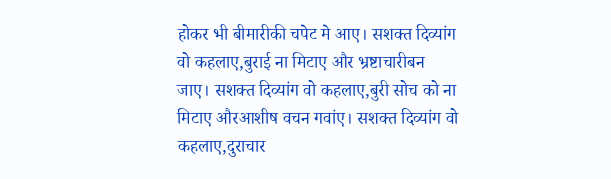होकर भी बीमारीकी चपेट मे आए। सशक्त दिव्यांग वो कहलाए,बुराई ना मिटाए और भ्रष्टाचारीबन जाए। सशक्त दिव्यांग वो कहलाए,बुरी सोच को ना मिटाए औरआशीष वचन गवांए। सशक्त दिव्यांग वो कहलाए,दुराचार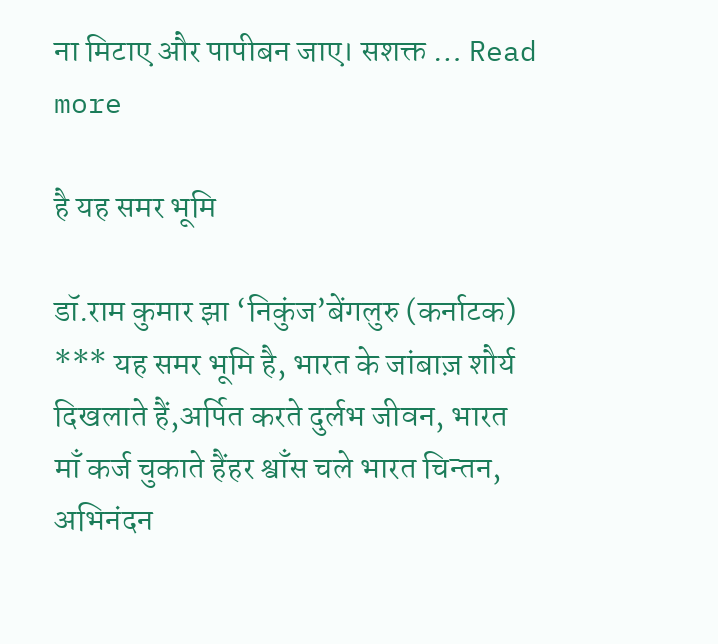ना मिटाए और पापीबन जाए। सशक्त … Read more

है यह समर भूमि

डॉ.राम कुमार झा ‘निकुंज’बेंगलुरु (कर्नाटक) *** यह समर भूमि है, भारत के जांबाज़ शौर्य दिखलाते हैं,अर्पित करते दुर्लभ जीवन, भारत माँ कर्ज चुकाते हैंहर श्वाँस चले भारत चिन्तन, अभिनंदन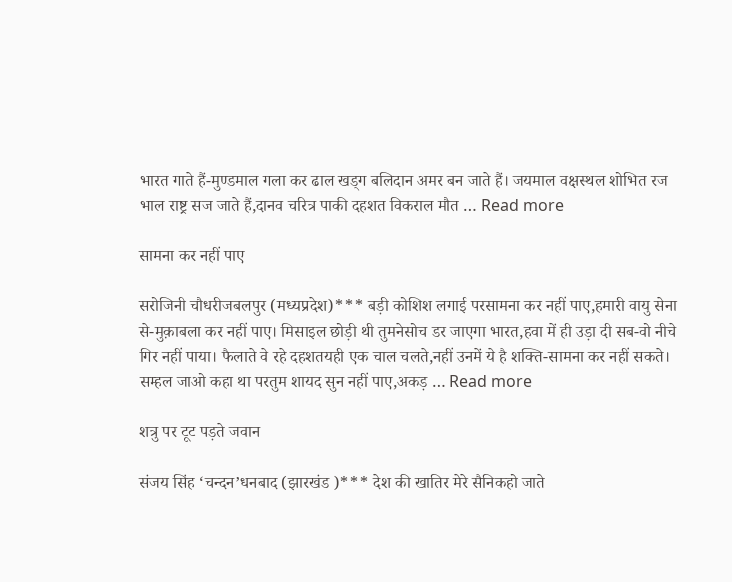भारत गाते हैं-मुण्डमाल गला कर ढाल खड्ग बलिदान अमर बन जाते हैं। जयमाल वक्षस्थल शोभित रज भाल राष्ट्र सज जाते हैं,दानव चरित्र पाकी दहशत विकराल मौत … Read more

सामना कर नहीं पाए

सरोजिनी चौधरीजबलपुर (मध्यप्रदेश)*** बड़ी कोशिश लगाई परसामना कर नहीं पाए,हमारी वायु सेना से-मुक़ाबला कर नहीं पाए। मिसाइल छोड़ी थी तुमनेसोच डर जाएगा भारत,हवा में ही उड़ा दी सब-वो नीचे गिर नहीं पाया। फैलाते वे रहे दहशतयही एक चाल चलते,नहीं उनमें ये है शक्ति-सामना कर नहीं सकते। सम्हल जाओ कहा था परतुम शायद सुन नहीं पाए,अकड़ … Read more

शत्रु पर टूट पड़ते जवान

संजय सिंह ‘चन्दन’धनबाद (झारखंड )*** देश की खातिर मेरे सैनिकहो जाते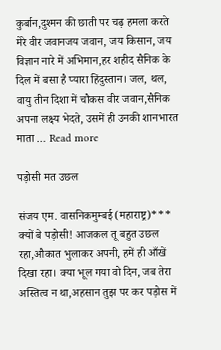कुर्बान,दुश्मन की छाती पर चढ़ हमला करते मेरे वीर जवानजय जवान, जय किसान, जय विज्ञान नारे में अभिमान,हर शहीद सैनिक के दिल में बसा है प्यारा हिंदुस्तान। जल, थल, वायु तीन दिशा में चौकस वीर जवान,सैनिक अपना लक्ष्य भेदते, उसमें ही उनकी शानभारत माता … Read more

पड़ोसी मत उछल

संजय एम. वासनिकमुम्बई (महाराष्ट्र)*** क्यों बे पड़ोसी! आजकल तू बहुत उछल रहा,औकात भुलाकर अपनी, हमें ही आँखें दिखा रहा। क्या भूल गया वो दिन, जब तेरा अस्तित्व न था,अहसान तुझ पर कर पड़ोस में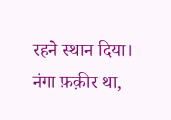रहने स्थान दिया। नंगा फ़क़ीर था,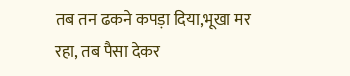तब तन ढकने कपड़ा दिया,भूखा मर रहा, तब पैसा देकर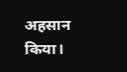अहसान किया।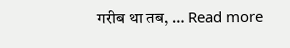गरीब था तब, … Read more